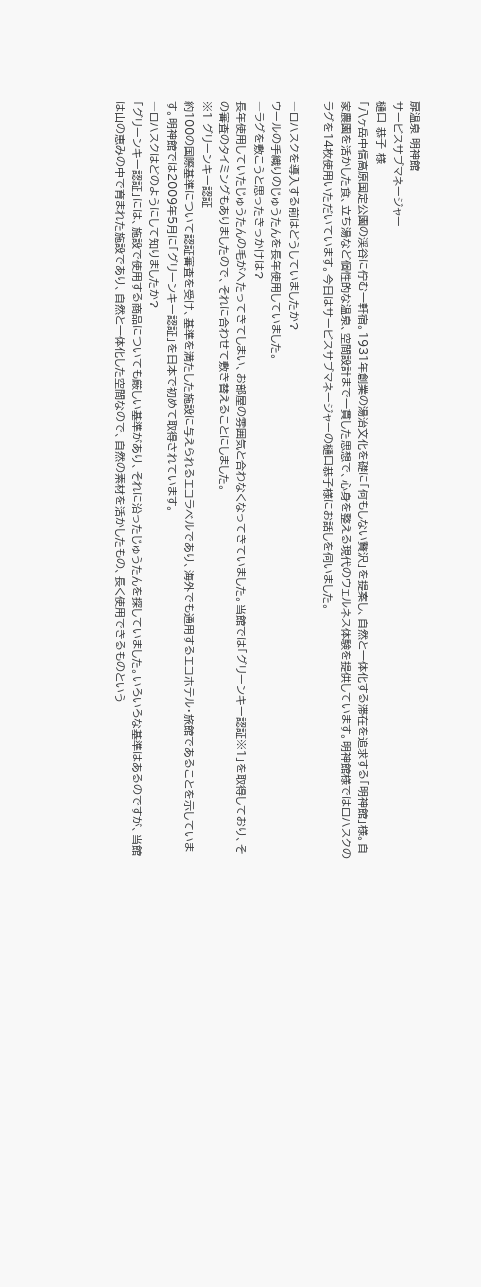扉温泉 明神館
サービスサブマネージャー
樋口 恭子 様
「八ヶ岳中信高原国定公園の渓谷に佇む一軒宿。1931年創業の湯治文化を礎に「何もしない贅沢」を提案し、自然と一体化する滞在を追求する「明神館」様。自家農園を活かした食、立ち湯など個性的な温泉、空間設計まで一貫した思想で、心身を整える現代のウェルネス体験を提供しています。明神館様ではロハスクのラグを14枚使用いただいています。今日はサービスサブマネージャーの樋口恭子様にお話しを伺いました。

―ロハスクを導入する前はどうしていましたか?
ウールの手織りのじゅうたんを長年使用していました。
―ラグを敷こうと思ったきっかけは?
長年使用していたじゅうたんの毛がへたってきてしまい、お部屋の雰囲気と合わなくなってきていました。当館では「グリーンキー認証※1」を取得しており、その審査のタイミングもありましたので、それに合わせて敷き替えることにしました。
※1 グリーンキー認証
約100の国際基準について認証審査を受け、基準を満たした施設に与えられるエコラベルであり、海外でも通用するエコホテル・旅館であることを示しています。明神館では2009年5月に「グリーンキー認証」を日本で初めて取得されています。
―ロハスクはどのようにして知りましたか?
「グリーンキー認証」には、施設で使用する商品についても厳しい基準があり、それに沿ったじゅうたんを探していました。いろいろな基準はあるのですが、当館は山の恵みの中で育まれた施設であり、自然と一体化した空間なので、自然の素材を活かしたもの、長く使用できるものという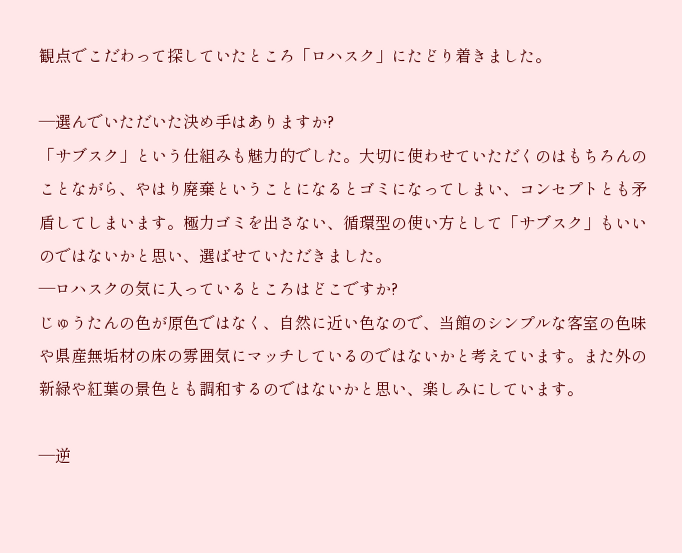観点でこだわって探していたところ「ロハスク」にたどり着きました。

―選んでいただいた決め手はありますか?
「サブスク」という仕組みも魅力的でした。大切に使わせていただくのはもちろんのことながら、やはり廃棄ということになるとゴミになってしまい、コンセプトとも矛盾してしまいます。極力ゴミを出さない、循環型の使い方として「サブスク」もいいのではないかと思い、選ばせていただきました。
―ロハスクの気に入っているところはどこですか?
じゅうたんの色が原色ではなく、自然に近い色なので、当館のシンプルな客室の色味や県産無垢材の床の雰囲気にマッチしているのではないかと考えています。また外の新緑や紅葉の景色とも調和するのではないかと思い、楽しみにしています。

―逆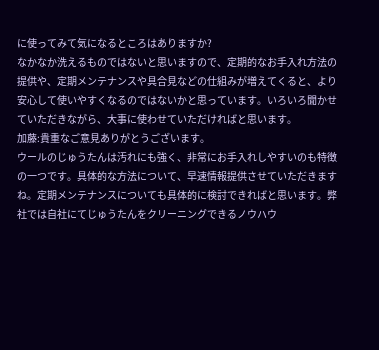に使ってみて気になるところはありますか?
なかなか洗えるものではないと思いますので、定期的なお手入れ方法の提供や、定期メンテナンスや具合見などの仕組みが増えてくると、より安心して使いやすくなるのではないかと思っています。いろいろ聞かせていただきながら、大事に使わせていただければと思います。
加藤:貴重なご意見ありがとうございます。
ウールのじゅうたんは汚れにも強く、非常にお手入れしやすいのも特徴の一つです。具体的な方法について、早速情報提供させていただきますね。定期メンテナンスについても具体的に検討できればと思います。弊社では自社にてじゅうたんをクリーニングできるノウハウ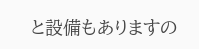と設備もありますの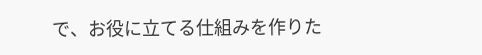で、お役に立てる仕組みを作りた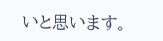いと思います。